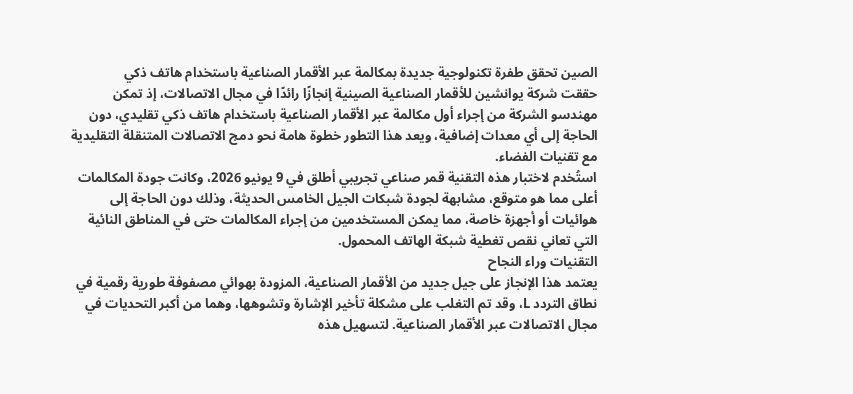الصين تحقق طفرة تكنولوجية جديدة بمكالمة عبر الأقمار الصناعية باستخدام هاتف ذكي
حققت شركة يوانشين للأقمار الصناعية الصينية إنجازًا رائدًا في مجال الاتصالات، إذ تمكن مهندسو الشركة من إجراء أول مكالمة عبر الأقمار الصناعية باستخدام هاتف ذكي تقليدي، دون الحاجة إلى أي معدات إضافية، ويعد هذا التطور خطوة هامة نحو دمج الاتصالات المتنقلة التقليدية مع تقنيات الفضاء.
استُخدم لاختبار هذه التقنية قمر صناعي تجريبي أطلق في 9 يونيو 2026، وكانت جودة المكالمات أعلى مما هو متوقع، مشابهة لجودة شبكات الجيل الخامس الحديثة، وذلك دون الحاجة إلى هوائيات أو أجهزة خاصة، مما يمكن المستخدمين من إجراء المكالمات حتى في المناطق النائية التي تعاني نقص تغطية شبكة الهاتف المحمول.
التقنيات وراء النجاح
يعتمد هذا الإنجاز على جيل جديد من الأقمار الصناعية، المزودة بهوائي مصفوفة طورية رقمية في نطاق التردد L، وقد تم التغلب على مشكلة تأخير الإشارة وتشوهها، وهما من أكبر التحديات في مجال الاتصالات عبر الأقمار الصناعية. لتسهيل هذه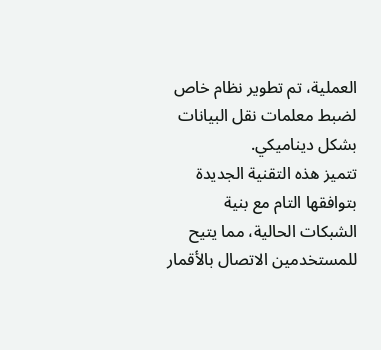العملية، تم تطوير نظام خاص لضبط معلمات نقل البيانات بشكل ديناميكي.
تتميز هذه التقنية الجديدة بتوافقها التام مع بنية الشبكات الحالية، مما يتيح للمستخدمين الاتصال بالأقمار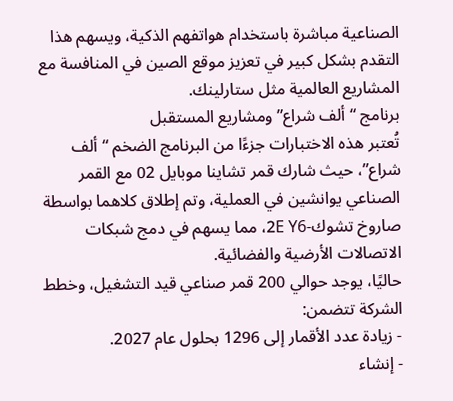الصناعية مباشرة باستخدام هواتفهم الذكية، ويسهم هذا التقدم بشكل كبير في تعزيز موقع الصين في المنافسة مع المشاريع العالمية مثل ستارلينك.
برنامج “ألف شراع” ومشاريع المستقبل
تُعتبر هذه الاختبارات جزءًا من البرنامج الضخم “ألف شراع”، حيث شارك قمر تشاينا موبايل 02 مع القمر الصناعي يوانشين في العملية، وتم إطلاق كلاهما بواسطة صاروخ تشوك-2E Y6، مما يسهم في دمج شبكات الاتصالات الأرضية والفضائية.
حاليًا، يوجد حوالي 200 قمر صناعي قيد التشغيل، وخطط الشركة تتضمن:
- زيادة عدد الأقمار إلى 1296 بحلول عام 2027.
- إنشاء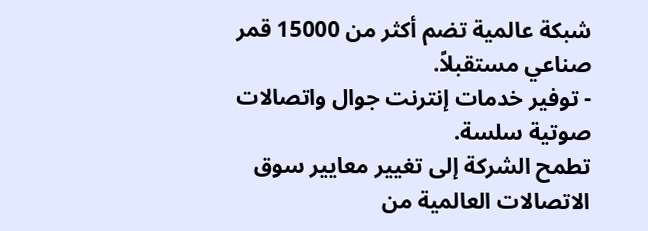شبكة عالمية تضم أكثر من 15000 قمر صناعي مستقبلاً.
- توفير خدمات إنترنت جوال واتصالات صوتية سلسة.
تطمح الشركة إلى تغيير معايير سوق الاتصالات العالمية من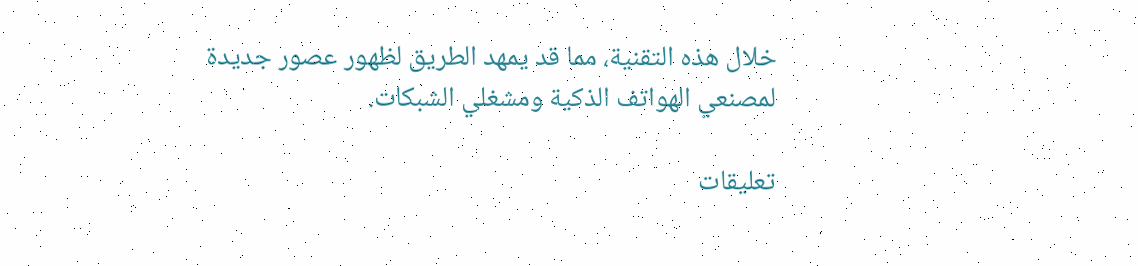خلال هذه التقنية، مما قد يمهد الطريق لظهور عصور جديدة لمصنعي الهواتف الذكية ومشغلي الشبكات.

تعليقات